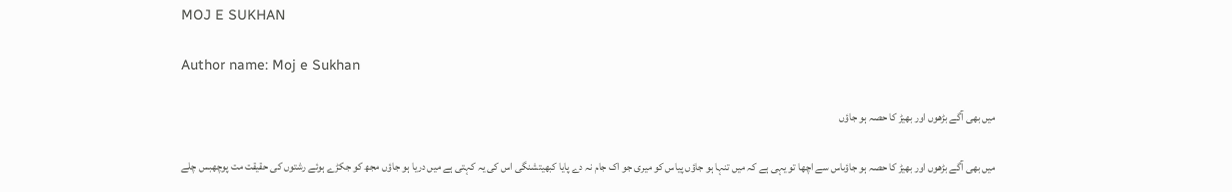MOJ E SUKHAN

Author name: Moj e Sukhan

میں بھی آگے بڑھوں اور بھیڑ کا حصہ ہو جاؤں

میں بھی آگے بڑھوں اور بھیڑ کا حصہ ہو جاؤںاس سے اچھا تو یہی ہے کہ میں تنہا ہو جاؤں پیاس کو میری جو اک جام نہ دے پایا کبھیتشنگی اس کی یہ کہتی ہے میں دریا ہو جاؤں مجھ کو جکڑے ہوئے رشتوں کی حقیقت مت پوچھبس چلے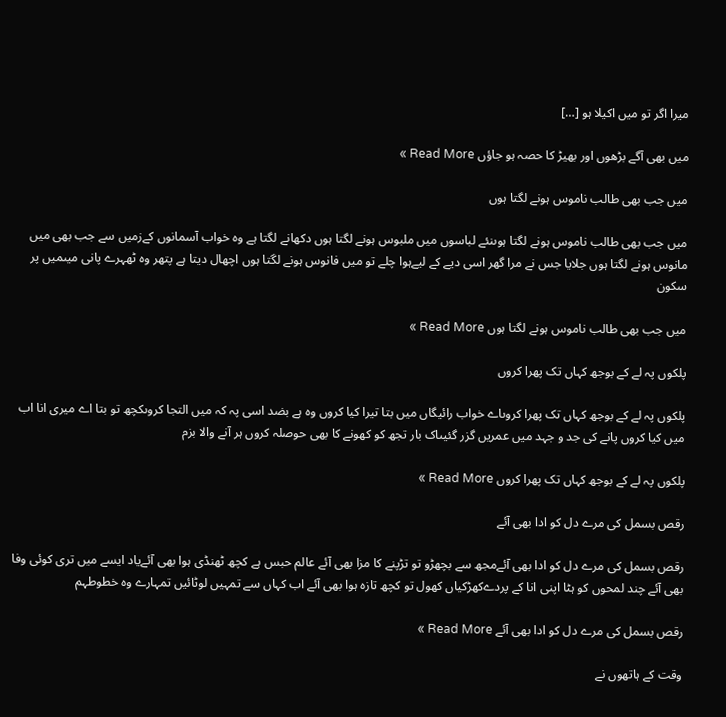میرا اگر تو میں اکیلا ہو […]

میں بھی آگے بڑھوں اور بھیڑ کا حصہ ہو جاؤں Read More »

میں جب بھی طالب ناموس ہونے لگتا ہوں

میں جب بھی طالب ناموس ہونے لگتا ہوںنئے لباسوں میں ملبوس ہونے لگتا ہوں دکھانے لگتا ہے وہ خواب آسمانوں کےزمیں سے جب بھی میں مانوس ہونے لگتا ہوں جلایا جس نے مرا گھر اسی دیے کے لیےہوا چلے تو میں فانوس ہونے لگتا ہوں اچھال دیتا ہے پتھر وہ ٹھہرے پانی میںمیں پر سکون

میں جب بھی طالب ناموس ہونے لگتا ہوں Read More »

پلکوں پہ لے کے بوجھ کہاں تک پھرا کروں

پلکوں پہ لے کے بوجھ کہاں تک پھرا کروںاے خواب رائیگاں میں بتا تیرا کیا کروں وہ ہے بضد اسی پہ کہ میں التجا کروںکچھ تو بتا اے میری انا اب میں کیا کروں پانے کی جد و جہد میں عمریں گزر گئیںاک بار تجھ کو کھونے کا بھی حوصلہ کروں ہر آنے والا بزم

پلکوں پہ لے کے بوجھ کہاں تک پھرا کروں Read More »

رقص بسمل کی مرے دل کو ادا بھی آئے

رقص بسمل کی مرے دل کو ادا بھی آئےمجھ سے بچھڑو تو تڑپنے کا مزا بھی آئے عالم حبس ہے کچھ ٹھنڈی ہوا بھی آئےیاد ایسے میں تری کوئی وفا بھی آئے چند لمحوں کو ہٹا اپنی انا کے پردےکھڑکیاں کھول تو کچھ تازہ ہوا بھی آئے اب کہاں سے تمہیں لوٹائیں تمہارے وہ خطوطہم

رقص بسمل کی مرے دل کو ادا بھی آئے Read More »

وقت کے ہاتھوں نے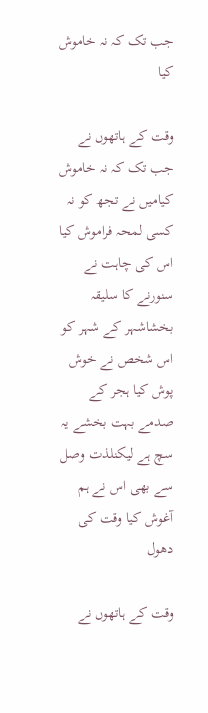جب تک کہ نہ خاموش کیا

وقت کے ہاتھوں نے جب تک کہ نہ خاموش کیامیں نے تجھ کو نہ کسی لمحہ فراموش کیا اس کی چاہت نے سنورنے کا سلیقہ بخشاشہر کے شہر کو اس شخص نے خوش پوش کیا ہجر کے صدمے بہت بخشے یہ سچ ہے لیکنلذت وصل سے بھی اس نے ہم آغوش کیا وقت کی دھول

وقت کے ہاتھوں نے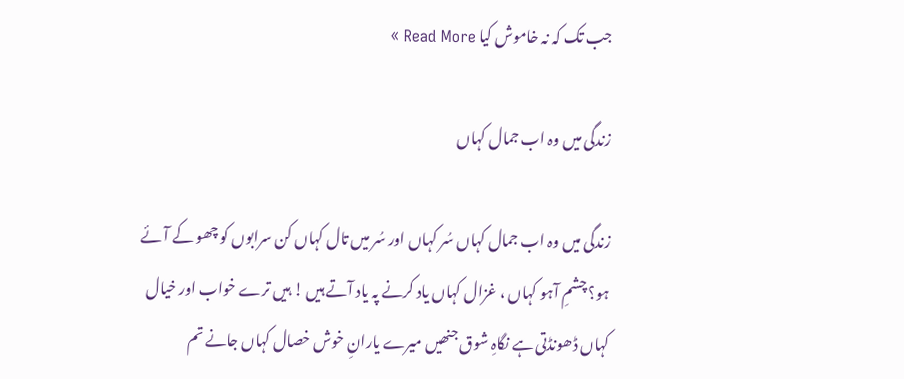جب تک کہ نہ خاموش کیا Read More »

زندگی میں وہ اب جمال کہاں

زندگی میں وہ اب جمال کہاں سُر کہاں اور سُر میں تال کہاں کن سرابوں کو چھو کے آئے ہو؟ چشمِ آہو کہاں ، غزال کہاں یاد کرنے پہ یاد آتے ہیں ! ہیں ترے خواب اور خیال کہاں ڈھونڈتی ہے نگاہِ شوق جنھیں میرے یارانِ خوش خصال کہاں جانے تم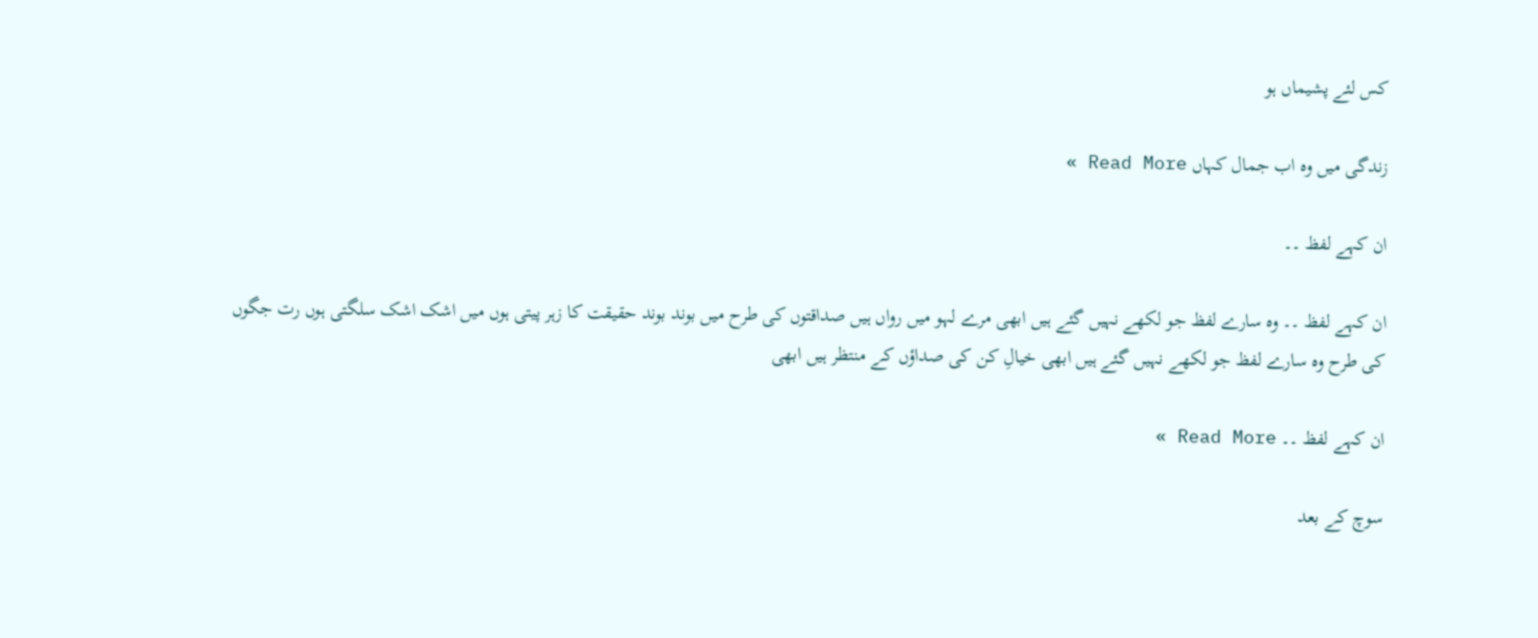کس لئے پشیماں ہو

زندگی میں وہ اب جمال کہاں Read More »

ان کہے لفظ ۔۔

ان کہے لفظ ۔۔ وہ سارے لفظ جو لکھے نہیں گئے ہیں ابھی مرے لہو میں رواں ہیں صداقتوں کی طرح میں بوند بوند حقیقت کا زہر پیتی ہوں میں اشک اشک سلگتی ہوں رت جگوں کی طرح وہ سارے لفظ جو لکھے نہیں گئے ہیں ابھی خیالِ کن کی صداؤں کے منتظر ہیں ابھی

ان کہے لفظ ۔۔ Read More »

سوچ کے بعد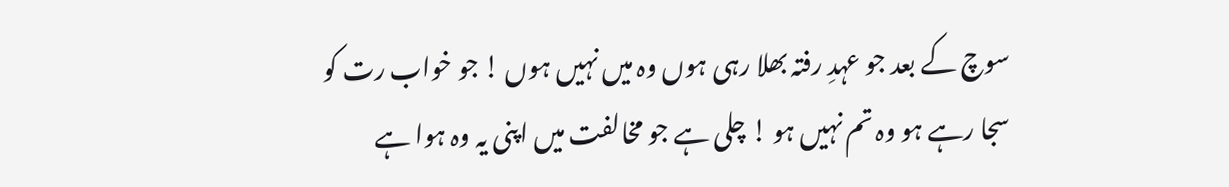سوچ کے بعد جو عہدِ رفتہ بھلا رہی ہوں وہ میں نہیں ہوں ! جو خواب رت کو سجا رہے ہو وہ تم نہیں ہو ! چلی ہے جو مخالفت میں اپنی یہ وہ ہوا ہے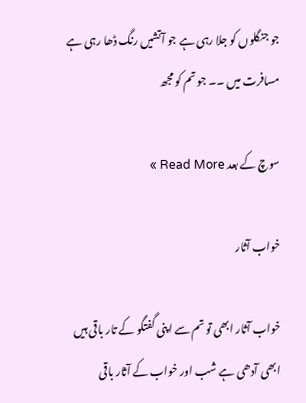جو جنگلوں کو جلا رہی ہے جو آتشیں رنگ ڈھا رہی ہے مسافرت میں ۔۔ جو تم کو مجھ

سوچ کے بعد Read More »

خواب آثار

خواب آثار ابھی تو تم سے اپنی گفتگو کے تار باقی ہیں ابھی آدھی ہے شب اور خواب کے آثار باقی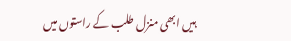ہیں ابھی منزل طلب کے راستوں میں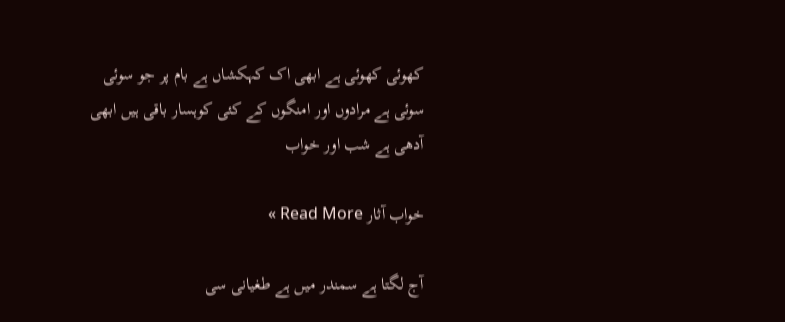کھوئی کھوئی ہے ابھی اک کہکشاں ہے بام پر جو سوئی سوئی ہے مرادوں اور امنگوں کے کئی کوہسار باقی ہیں ابھی آدھی ہے شب اور خواب

خواب آثار Read More »

آج لگتا ہے سمندر میں ہے طغیانی سی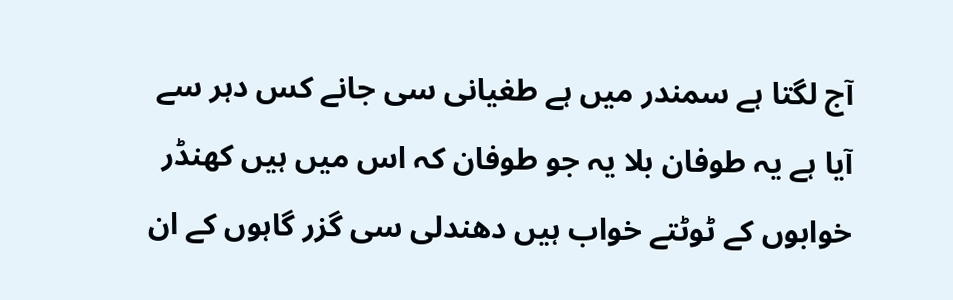آج لگتا ہے سمندر میں ہے طغیانی سی جانے کس دہر سے آیا ہے یہ طوفان بلا یہ جو طوفان کہ اس میں ہیں کھنڈر خوابوں کے ٹوٹتے خواب ہیں دھندلی سی گزر گاہوں کے ان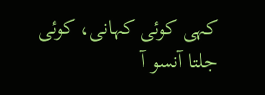کہی کوئی کہانی، کوئی جلتا آنسو آ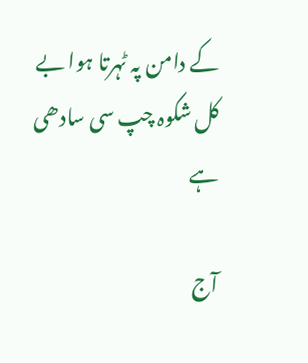کے دامن پہ ٹہرتا ہوا بے کل شکوہ چپ سی سادھی ہے

آج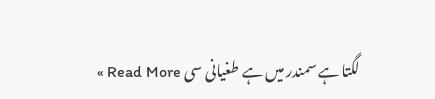لگتا ہے سمندر میں ہے طغیانی سی Read More »